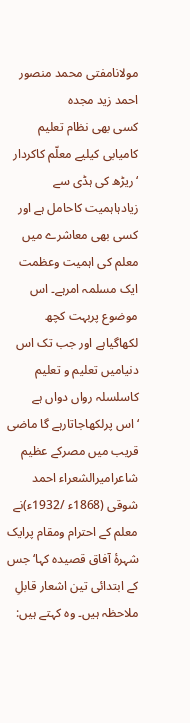مولانامفتی محمد منصور احمد زید مجدہ
کسی بھی نظام تعلیم کامیابی کیلیے معلّم کاکردار ‘ریڑھ کی ہڈی سے زیادہاہمیت کاحامل ہے اور کسی بھی معاشرے میں معلم کی اہمیت وعظمت ایک مسلمہ امرہے۔ اس موضوع پربہت کچھ لکھاگیاہے اور جب تک اس دنیامیں تعلیم و تعلیم کاسلسلہ رواں دواں ہے ‘اس پرلکھاجاتارہے گا ماضی قریب میں مصرکے عظیم شاعرامیرالشعراء احمد شوقی (1868ء /1932ء)نے معلم کے احترام ومقام پرایک شہرۂ آفاق قصیدہ کہا‘جس کے ابتدائی تین اشعار قابلِ ملاحظہ ہیں۔ وہ کہتے ہیں: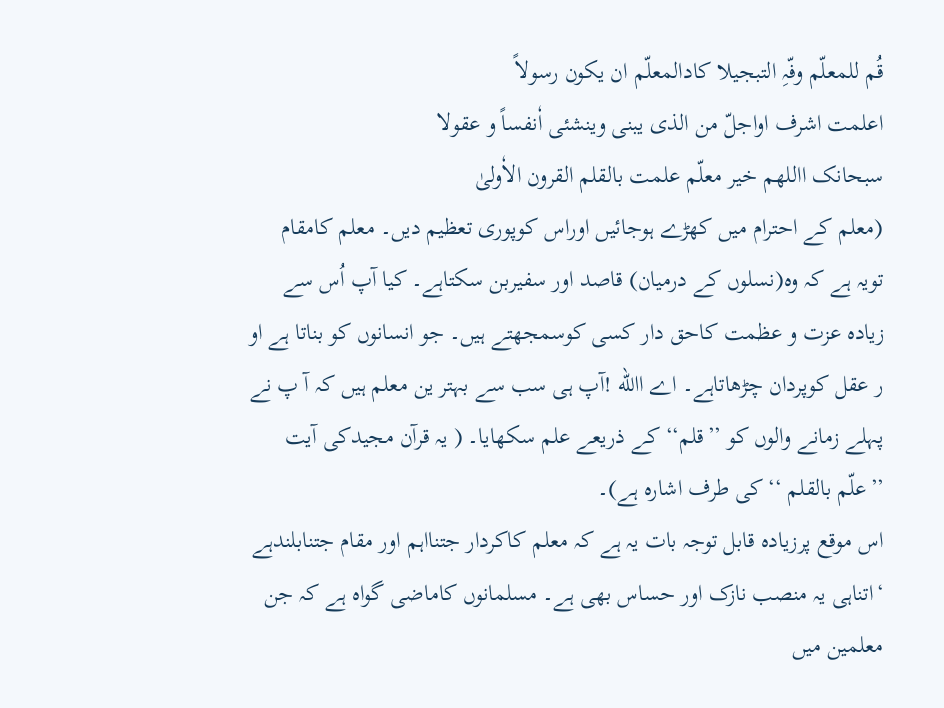قُم للمعلّم وفّہِ التبجیلا کادالمعلّم ان یکون رسولاً
اعلمت اشرف اواجلّ من الذی یبنی وینشئی اٗنفساً و عقولا
سبحانک االلهم خیر معلّم علمت بالقلم القرون الاٗولیٰ
(معلم کے احترام میں کھڑے ہوجائیں اوراس کوپوری تعظیم دیں۔ معلم کامقام تویہ ہے کہ وہ(نسلوں کے درمیان) قاصد اور سفیربن سکتاہے۔ کیا آپ اُس سے زیادہ عزت و عظمت کاحق دار کسی کوسمجھتے ہیں۔ جو انسانوں کو بناتا ہے او ر عقل کوپردان چڑھاتاہے۔ اے االله !آپ ہی سب سے بہتر ین معلم ہیں کہ آ پ نے پہلے زمانے والوں کو ’’قلم‘‘ کے ذریعے علم سکھایا۔ ( یہ قرآن مجیدکی آیت ’’علّم بالقلم ‘‘کی طرف اشارہ ہے)۔
اس موقع پرزیادہ قابل توجہ بات یہ ہے کہ معلم کاکردار جتنااہم اور مقام جتنابلندہے ‘اتناہی یہ منصب نازک اور حساس بھی ہے۔ مسلمانوں کاماضی گواہ ہے کہ جن معلمین میں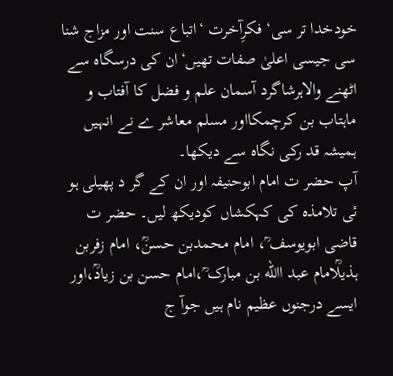خودخدا تر سی‘فکرِآخرت ‘اتباع سنت اور مزاج شنا سی جیسی اعلیٰ صفات تھیں‘ان کی درسگاہ سے اٹھنے والاہرشاگرد آسمان علم و فضل کا آفتاب و ماہتاب بن کرچمکااور مسلم معاشر ے نے انہیں ہمیشہ قد رکی نگاہ سے دیکھا۔
آپ حضر ت امام ابوحنیفہ اور ان کے گر د پھیلی ہو ئی تلامذہ کی کہکشاں کودیکھ لیں۔ حضر ت قاضی ابویوسف ؒ، امام محمدبن حسنؒ، امام زفربن ہذیلؒامام عبد االله بن مبارک ؒ،امام حسن بن زیادؒ،اور ایسے درجنوں عظیم نام ہیں جوآ ج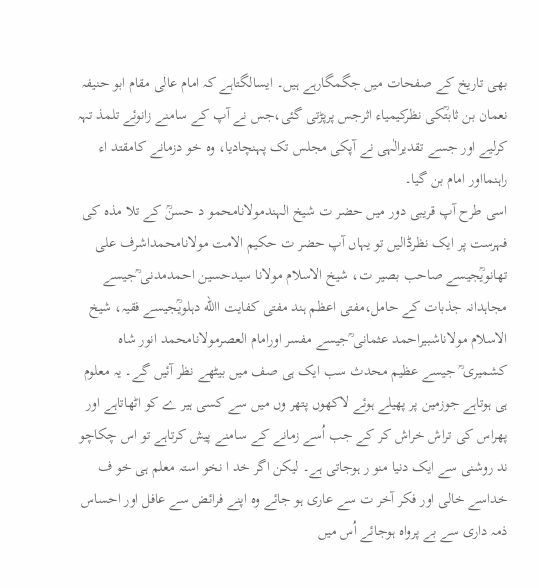بھی تاریخ کے صفحات میں جگمگارہے ہیں۔ ایسالگتاہے کہ امام عالی مقام ابو حنیفہ نعمان بن ثابتؒکی نظرکیمیاء اثرجس پرپڑتی گئی،جس نے آپ کے سامنے زانوئے تلمذ تہہ کرلیے اور جسے تقدیرالٰہی نے آپکی مجلس تک پہنچادیا، وہ خو دزمانے کامقتد اء راہنمااور امام بن گیا۔
اسی طرح آپ قریبی دور میں حضر ت شیخ الہندمولانامحمو د حسنؒ کے تلا مذہ کی فہرست پر ایک نظرڈالیں تو یہاں آپ حضر ت حکیم الامت مولانامحمداشرف علی تھانویؒجیسے صاحب بصیر ت، شیخ الاسلام مولانا سیدحسین احمدمدنی ؒجیسے مجاہدانہ جذبات کے حامل،مفتی اعظم ہند مفتی کفایت االله دہلویؒجیسے فقیہ، شیخ الاسلام مولاناشبیراحمد عثمانی ؒجیسے مفسر اورامام العصرمولانامحمد انور شاہ کشمیری ؒ جیسے عظیم محدث سب ایک ہی صف میں بیٹھے نظر آئیں گے۔ یہ معلوم ہی ہوتاہے جوزمین پر پھیلے ہوئے لاکھوں پتھر وں میں سے کسی ہیر ے کو اٹھاتاہے اور پھراس کی تراش خراش کر کے جب اُسے زمانے کے سامنے پیش کرتاہے تو اس چکاچو ند روشنی سے ایک دنیا منو ر ہوجاتی ہے۔ لیکن اگر خد ا نخو استہ معلم ہی خو ف خداسے خالی اور فکر آخر ت سے عاری ہو جائے وہ اپنے فرائض سے عافل اور احساس ذمہ داری سے بے پرواہ ہوجائے اُس میں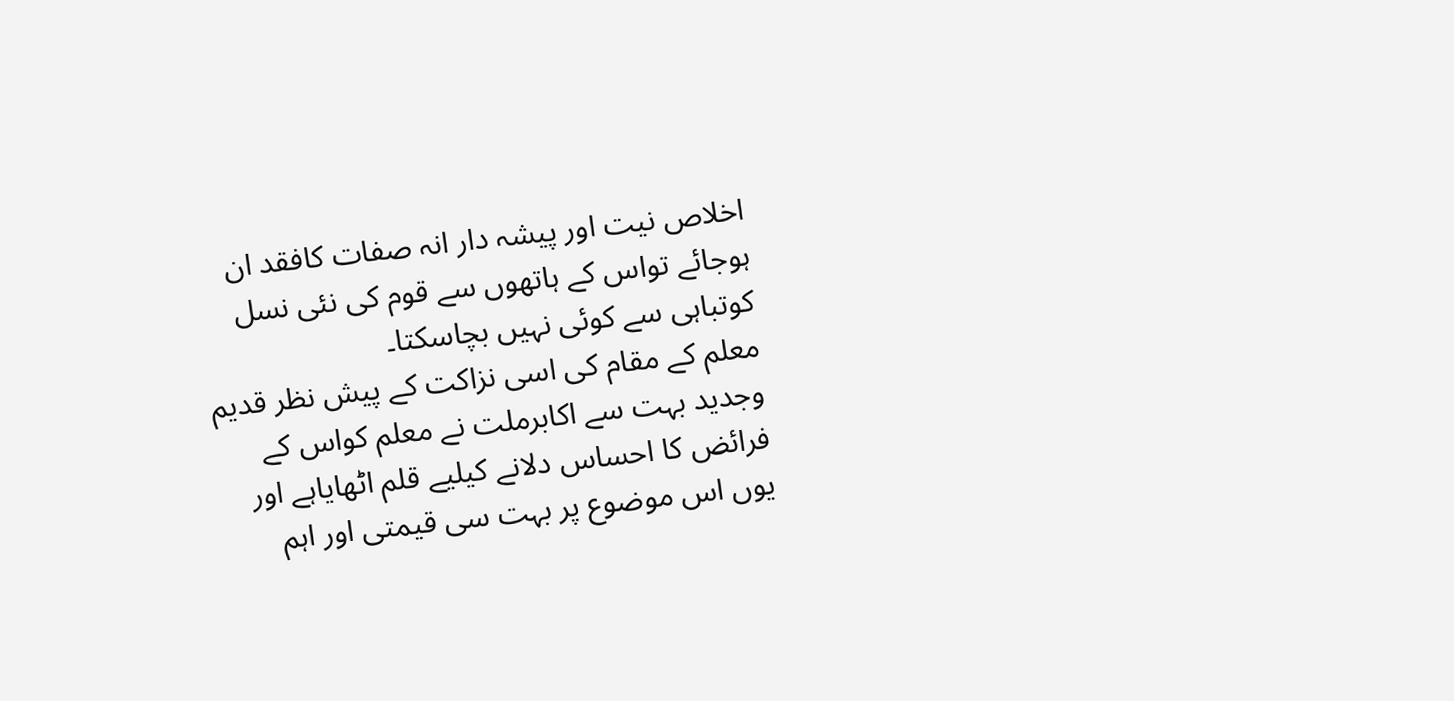اخلاص نیت اور پیشہ دار انہ صفات کافقد ان ہوجائے تواس کے ہاتھوں سے قوم کی نئی نسل کوتباہی سے کوئی نہیں بچاسکتا۔
معلم کے مقام کی اسی نزاکت کے پیش نظر قدیم وجدید بہت سے اکابرملت نے معلم کواس کے فرائض کا احساس دلانے کیلیے قلم اٹھایاہے اور یوں اس موضوع پر بہت سی قیمتی اور اہم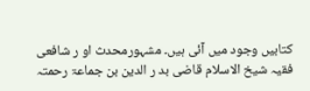کتابیں وجود میں آئی ہیں۔ مشہورمحدث او ر شافعی فقیہ شیخ الاسلام قاضی بد ر الدین بن جماعۃ رحمتہ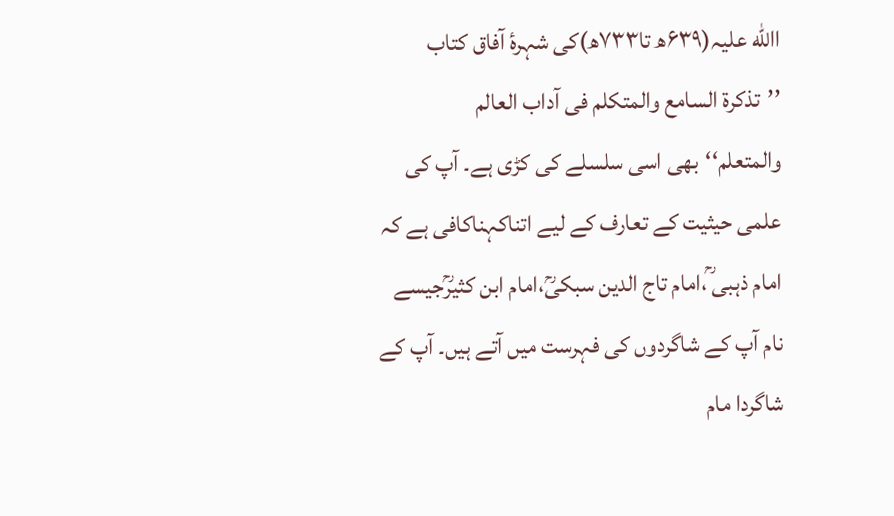االله علیہ(۶۳۹ھ تا۷۳۳ھ)کی شہرۂ آفاق کتاب ’’تذکرۃ السامع والمتکلم فی آداب العالم والمتعلم‘‘بھی اسی سلسلے کی کڑی ہے۔ آپ کی علمی حیثیت کے تعارف کے لیے اتناکہناکافی ہے کہ امام ذہبی ؒ،امام تاج الدین سبکیؒ،امام ابن کثیرؒجیسے نام آپ کے شاگردوں کی فہرست میں آتے ہیں۔ آپ کے شاگردا مام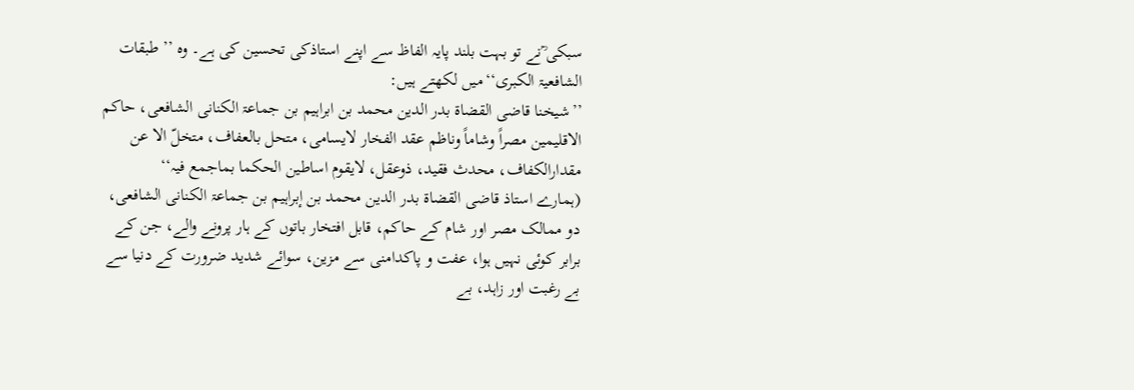سبکی ؒنے تو بہت بلند پایہ الفاظ سے اپنے استاذکی تحسین کی ہے۔ وہ ’’ طبقات الشافعیۃ الکبری‘‘میں لکھتے ہیں:
’’شیخنا قاضی القضاۃ بدر الدین محمد بن ابراہیم بن جماعۃ الکنانی الشافعی، حاکم الاقلیمین مصراً وشاماً وناظم عقد الفخار لایسامی، متحل بالعفاف، متخلّ الا عن مقدارالکفاف، محدث فقید، ذوعقل، لایقوم اساطین الحکما بماجمع فیہ‘‘
(ہمارے استاذ قاضی القضاۃ بدر الدین محمد بن إبراہیم بن جماعۃ الکنانی الشافعی، دو ممالک مصر اور شام کے حاکم، قابل افتخار باتوں کے ہار پرونے والے، جن کے برابر کوئی نہیں ہوا، عفت و پاکدامنی سے مزین، سوائے شدید ضرورت کے دنیا سے بے رغبت اور زاہد، بے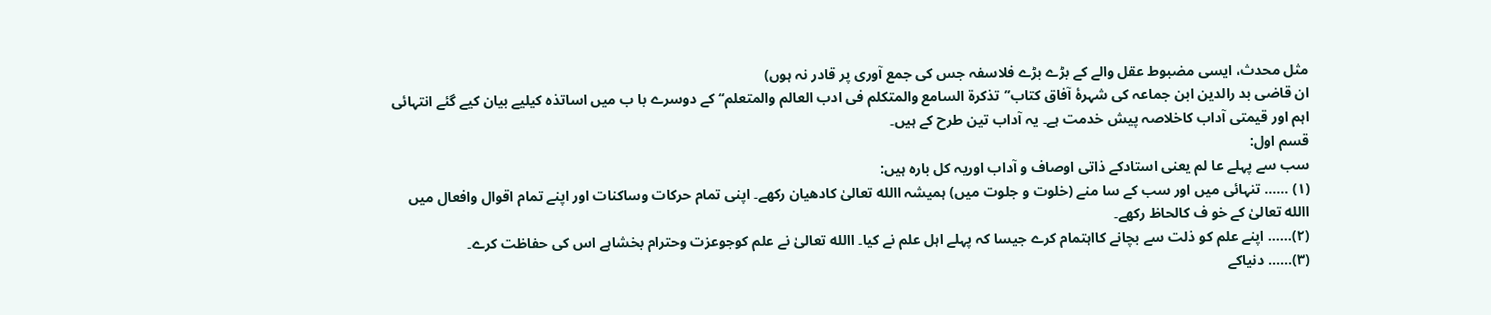مثل محدث، ایسی مضبوط عقل والے کے بڑے بڑے فلاسفہ جس کی جمع آوری پر قادر نہ ہوں)
ان قاضی بد رالدین ابن جماعہ کی شہرۂ آفاق کتاب’’تذکرۃ السامع والمتکلم فی ادب العالم والمتعلم‘‘ کے دوسرے با ب میں اساتذہ کیلیے بیان کیے گئے انتہائی اہم اور قیمتی آداب کاخلاصہ پیش خدمت ہے۔ یہ آداب تین طرح کے ہیں۔
قسم اول:
سب سے پہلے عا لم یعنی استادکے ذاتی اوصاف و آداب اوریہ کل بارہ ہیں:
(۱) …… تنہائی میں اور سب کے سا منے (خلوت و جلوت میں) ہمیشہ االله تعالیٰ کادھیان رکھے۔ اپنی تمام حرکات وساکنات اور اپنے تمام اقوال وافعال میں االله تعالیٰ کے خو ف کالحاظ رکھے۔
(۲)…… اپنے علم کو ذلت سے بچانے کااہتمام کرے جیسا کہ پہلے اہل علم نے کیا۔ االله تعالیٰ نے علم کوجوعزت وحترام بخشاہے اس کی حفاظت کرے۔
(۳)…… دنیاکے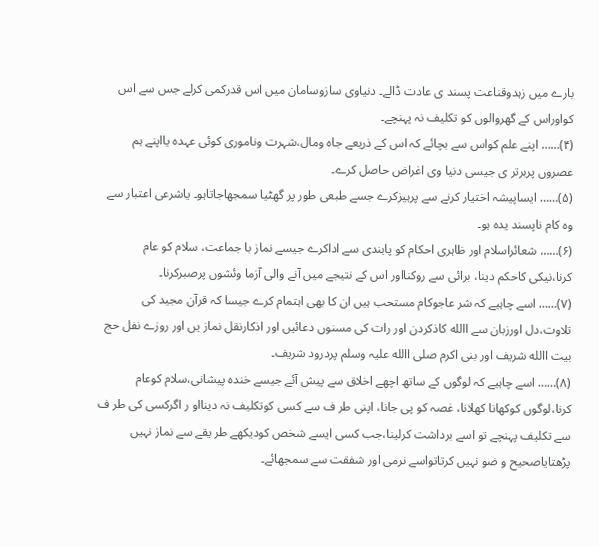بارے میں زہدوقناعت پسند ی عادت ڈالے۔ دنیاوی سازوسامان میں اس قدرکمی کرلے جس سے اس کواوراس کے گھروالوں کو تکلیف نہ پہنچے۔
(۴)…… اپنے علم کواس سے بچائے کہ اس کے ذریعے جاہ ومال،شہرت وناموری کوئی عہدہ یااپنے ہم عصروں پربرتر ی جیسی دنیا وی اغراض حاصل کرے۔
(۵)…… ایساپیشہ اختیار کرنے سے پرہیزکرے جسے طبعی طور پر گھٹیا سمجھاجاتاہو۔ یاشرعی اعتبار سے وہ کام ناپسند یدہ ہو۔
(۶)…… شعائراسلام اور ظاہری احکام کو پابندی سے اداکرے جیسے نماز با جماعت، سلام کو عام کرنا،نیکی کاحکم دینا، برائی سے روکنااور اس کے نتیجے میں آنے والی آزما وئشوں پرصبرکرنا۔
(۷)…… اسے چاہیے کہ شر عاجوکام مستحب ہیں ان کا بھی اہتمام کرے جیسا کہ قرآن مجید کی تلاوت،دل اورزبان سے االله کاذکردن اور رات کی مسنوں دعائیں اور اذکارنقل نماز یں اور روزے نفل حج بیت االله شریف اور بنی اکرم صلی االله علیہ وسلم پردرود شریف۔
(۸)…… اسے چاہیے کہ لوگوں کے ساتھ اچھے اخلاق سے پیش آئے جیسے خندہ پیشانی،سلام کوعام کرنا،لوگوں کوکھانا کھلانا، غصہ کو پی جانا، اپنی طر ف سے کسی کوتکلیف نہ دینااو ر اگرکسی کی طر ف سے تکلیف پہنچے تو اسے برداشت کرلینا،جب کسی ایسے شخص کودیکھے طر یقے سے نماز نہیں پڑھتایاصحیح و ضو نہیں کرتاتواسے نرمی اور شفقت سے سمجھائے۔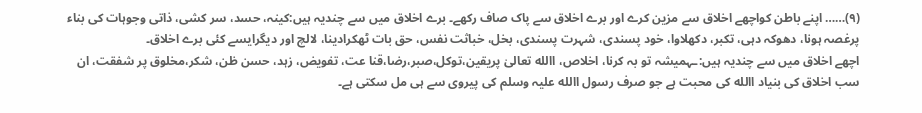(۹)…… اپنے باطن کواچھے اخلاق سے مزین کرے اور برے اخلاق سے پاک صاف رکھے۔ برے اخلاق میں سے چندیہ ہیں:کینہ، حسد، سر کشی، ذاتی وجوہات کی بناء پرغصہ ہونا، دھوکہ دہی، تکبر، دکھلاوا، خود پسندی، شہرت پسندی، بخل، خباثت نفس، حق بات ٹھکرادینا، لالچ اور دیگرایسے کئی برے اخلاق۔
اچھے اخلاق میں سے چندیہ ہیں:ـہمیشہ تو بہ کرنا، اخلاص، االله تعالیٰ پریقین،توکل،صبر،رضا،قنا عت، تفویض، زہد، حسن ظن، شکر،مخلوق پر شفقت، ان سب اخلاق کی بنیاد االله کی محبت ہے جو صرف رسول االله علیہ وسلم کی پیروی سے ہی مل سکتی ہے۔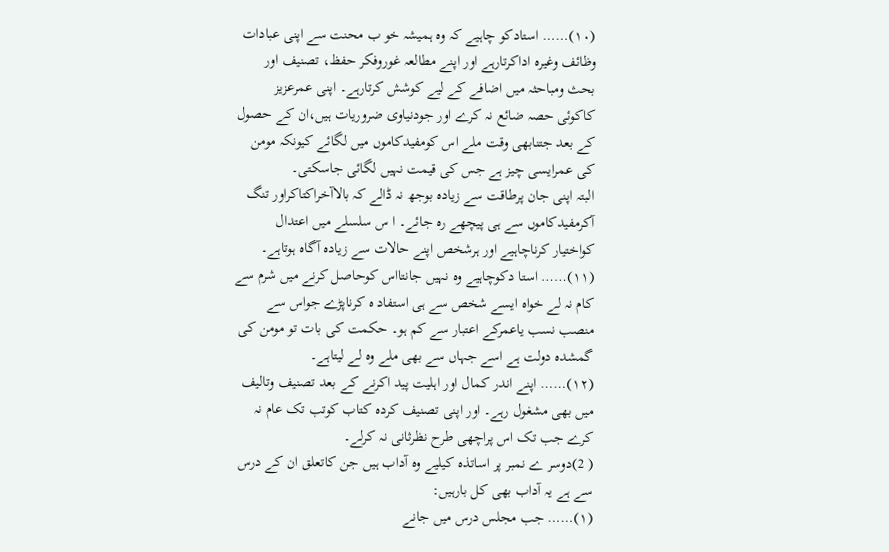(۱۰)…… استادکو چاہیے کہ وہ ہمیشہ خو ب محنت سے اپنی عبادات وظائف وغیرہ اداکرتارہے اور اپنے مطالعہ غوروفکر حفظ، تصنیف اور بحث ومباحثہ میں اضافے کے لیے کوشش کرتارہے۔ اپنی عمرعزیز کاکوئی حصہ ضائع نہ کرے اور جودنیاوی ضروریات ہیں،ان کے حصول کے بعد جتنابھی وقت ملے اس کومفیدکاموں میں لگائے کیونکہ مومن کی عمرایسی چیز ہے جس کی قیمت نہیں لگائی جاسکتی۔
البتہ اپنی جان پرطاقت سے زیادہ بوجھ نہ ڈالے کہ بالاآخراکتاکراور تنگ آکرمفیدکاموں سے ہی پیچھے رہ جائے۔ ا س سلسلے میں اعتدال کواختیار کرناچاہیے اور ہرشخص اپنے حالات سے زیادہ آگاہ ہوتاہے۔
(۱۱)…… استا دکوچاہیے وہ نہیں جانتااس کوحاصل کرنے میں شرم سے کام نہ لے خواہ ایسے شخص سے ہی استفاد ہ کرناپڑے جواس سے منصب نسب یاعمرکے اعتبار سے کم ہو۔ حکمت کی بات تو مومن کی گمشدہ دولت ہے اسے جہاں سے بھی ملے وہ لے لیتاہے۔
(۱۲)…… اپنے اندر کمال اور اہلیت پید اکرنے کے بعد تصنیف وتالیف میں بھی مشغول رہے۔ اور اپنی تصنیف کردہ کتاب کوتب تک عام نہ کرے جب تک اس پراچھی طرح نظرثانی نہ کرلے۔
( 2)دوسر ے نمبر پر اساتذہ کیلیے وہ آداب ہیں جن کاتعلق ان کے درس سے ہے یہ آداب بھی کل بارہیں:
(۱)…… جب مجلس درس میں جانے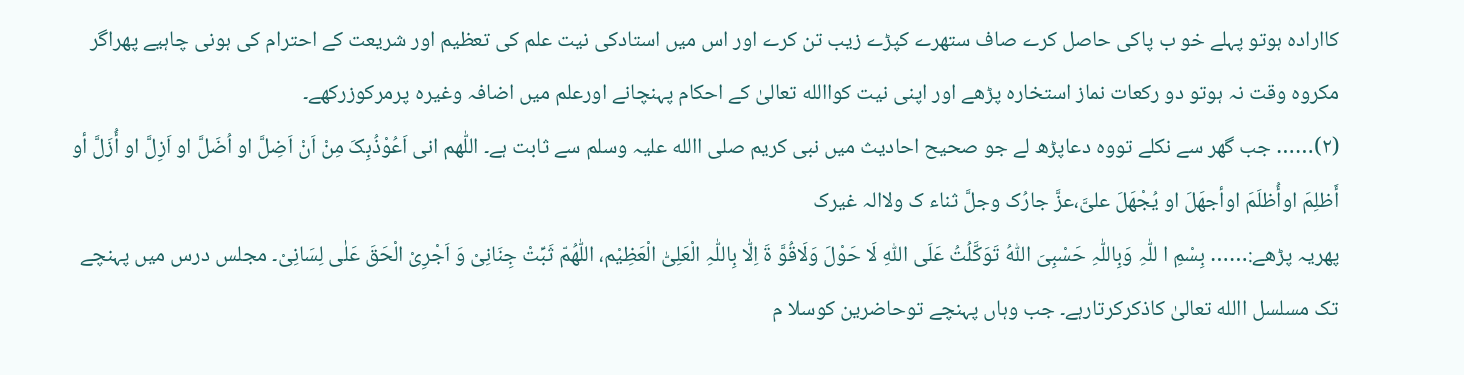کاارادہ ہوتو پہلے خو ب پاکی حاصل کرے صاف ستھرے کپڑے زیب تن کرے اور اس میں استادکی نیت علم کی تعظیم اور شریعت کے احترام کی ہونی چاہیے پھراگر مکروہ وقت نہ ہوتو دو رکعات نماز استخارہ پڑھے اور اپنی نیت کواالله تعالیٰ کے احکام پہنچانے اورعلم میں اضافہ وغیرہ پرمرکوزرکھے۔
(۲)…… جب گھر سے نکلے تووہ دعاپڑھ لے جو صحیح احادیث میں نبی کریم صلی االله علیہ وسلم سے ثابت ہے۔ اللّٰھم انی اَعُوْذُبِکَ مِنْ اَنْ اَضِلَّ او اُضَلَّ او اَزِلَّ او أُزَلَّ أو أَظلِمَ اوأُظلَمَ اوأجھَلَ او یُجْھَلَ علیَّ،عزَّ جارُک وجلَّ ثناء ک ولاالہ غیرک
پھریہ پڑھے:…… بِسْمِ ا للّٰہِ وَبِاللّٰہِ حَسْبِیَ اللّٰہُ تَوَکَّلُتُ عَلَی اللّٰہِ لَا حَوْلَ وَلَاقُوَّ ۃَ اِلّٰا بِاللّٰہِ الْعَلِیّٰ الْعَظِیْم، اللّٰھُمّ ثَبِّتْ جِنَانِیْ وَ اَجْرِیْ الْحَقَ عَلٰی لِسَانِیْ۔ مجلس درس میں پہنچے تک مسلسل االله تعالیٰ کاذکرکرتارہے۔ جب وہاں پہنچے توحاضرین کوسلا م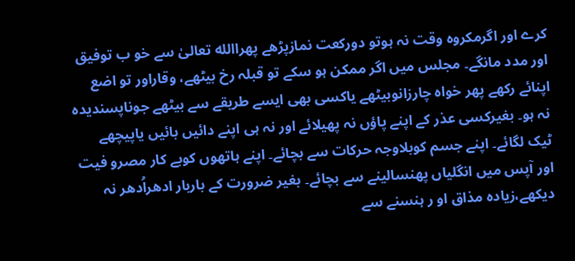کرے اور اگرمکروہ وقت نہ ہوتو دورکعت نمازپڑھے پھراالله تعالیٰ سے خو ب توفیق اور مدد مانگے۔ مجلس میں اگر ممکن ہو سکے تو قبلہ رخ بیٹھے، وقاراور تو اضع اپنائے رکھے پھر خواہ چارزانوبیٹھے یاکسی بھی ایسے طریقے سے بیٹھے جوناپسندیدہ نہ ہو۔ بغیرکسی عذر کے اپنے پاؤں نہ پھیلائے اور نہ ہی اپنے دائیں بائیں یاپیچھے ٹیک لگائے۔ اپنے جسم کوبلاوجہ حرکات سے بچائے۔ اپنے ہاتھوں کوبے کار مصرو فیت اور آپس میں انگلیاں پھنسالینے سے بچائے۔ بغیر ضرورت کے باربار ادھراُدھر نہ دیکھے،زیادہ مذاق او ر ہنسنے سے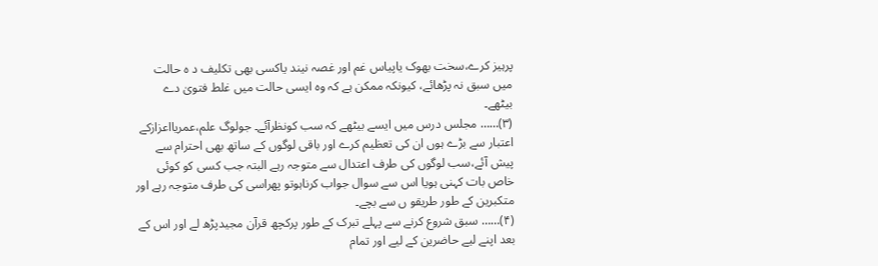پرہیز کرے،سخت بھوک یاپیاس غم اور غصہ نیند یاکسی بھی تکلیف د ہ حالت میں سبق نہ پڑھائے، کیونکہ ممکن ہے کہ وہ ایسی حالت میں غلط فتویٰ دے بیٹھے۔
(۳)…… مجلس درس میں ایسے بیٹھے کہ سب کونظرآئے۔ جولوگ علم،عمریااعزازکے اعتبار سے بڑے ہوں ان کی تعظیم کرے اور باقی لوگوں کے ساتھ بھی احترام سے پیش آئے،سب لوگوں کی طرف اعتدال سے متوجہ رہے البتہ جب کسی کو کوئی خاص بات کہنی ہویا اس سے سوال جواب کرناہوتو پھراسی کی طرف متوجہ رہے اور متکبرین کے طور طریقو ں سے بچے۔
(۴)…… سبق شروع کرنے سے پہلے تبرک کے طور پرکچھ قرآن مجیدپڑھ لے اور اس کے بعد اپنے لیے حاضرین کے لیے اور تمام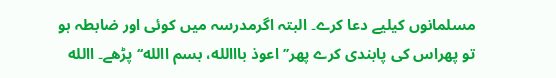مسلمانوں کیلیے دعا کرے۔ البتہ اگرمدرسہ میں کوئی اور ضابطہ ہو تو پھراس کی پابندی کرے پھر’’اعوذ بااالله، بسم االله‘‘پڑھے۔ االله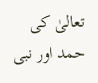تعالیٰ کی حمد اور نبی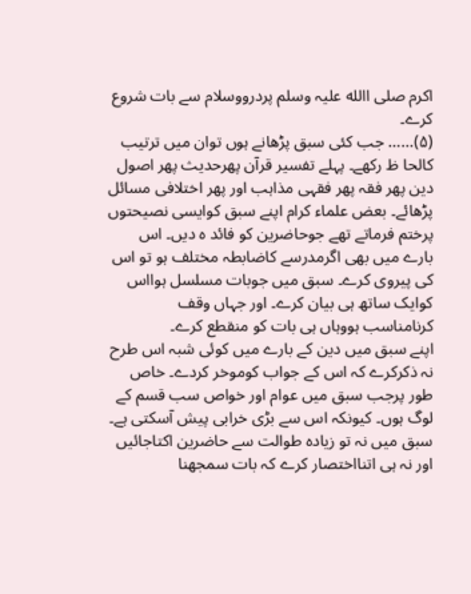اکرم صلی االله علیہ وسلم پردرووسلام سے بات شروع کرے۔
(۵)…… جب کئی سبق پڑھانے ہوں توان میں ترتیب کالحا ظ رکھے۔ پہلے تفسیر قرآن پھرحدیث پھر اصول دین پھر فقہ پھر فقہی مذاہب اور پھر اختلافی مسائل پڑھائے۔ بعض علماء کرام اپنے سبق کوایسی نصیحتوں پرختم فرماتے تھے جوحاضرین کو فائد ہ دیں۔ اس بارے میں بھی اگرمدرسے کاضابطہ مختلف ہو تو اس کی پیروی کرے۔ سبق میں جوبات مسلسل ہوااس کوایک ساتھ ہی بیان کرے۔ اور جہاں وقف کرنامناسب ہووہاں ہی بات کو منقطع کرے۔
اپنے سبق میں دین کے بارے میں کوئی شبہ اس طرح نہ ذکرکرے کہ اس کے جواب کوموخر کردے۔ خاص طور پرجب سبق میں عوام اور خواص سب قسم کے لوگ ہوں۔ کیونکہ اس سے بڑی خرابی پیش آسکتی ہے۔ سبق میں نہ تو زیادہ طوالت سے حاضرین اکتاجائیں اور نہ ہی اتنااختصار کرے کہ بات سمجھنا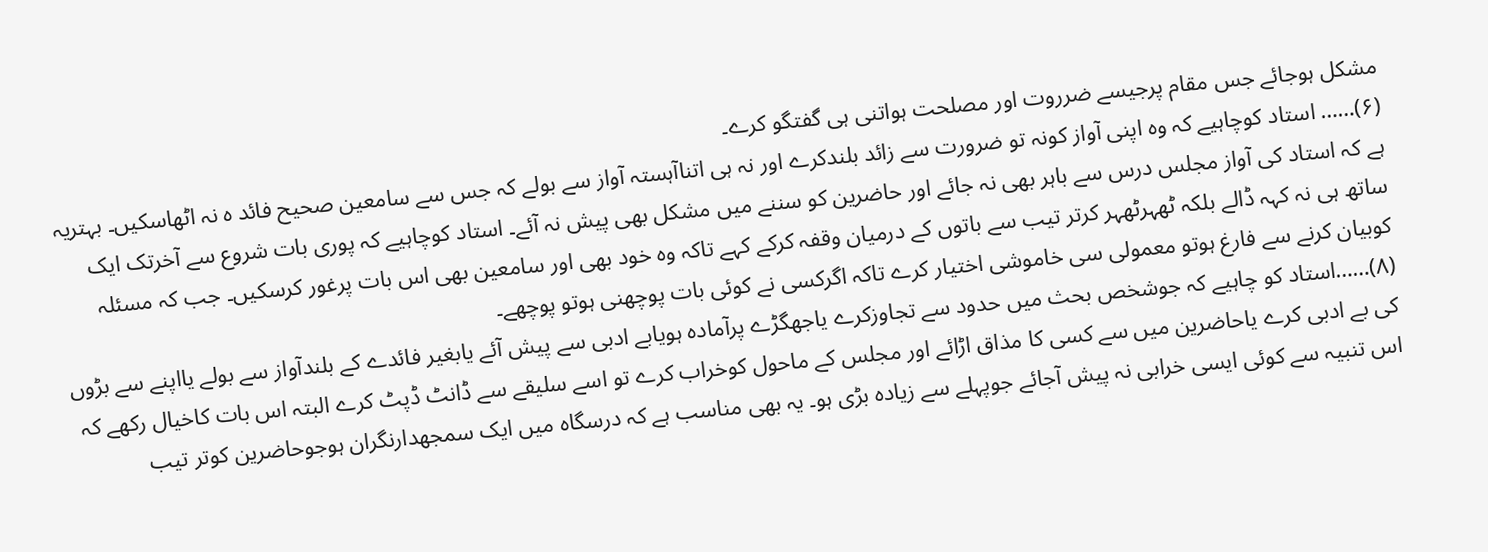مشکل ہوجائے جس مقام پرجیسے ضرروت اور مصلحت ہواتنی ہی گفتگو کرے۔
(۶)…… استاد کوچاہیے کہ وہ اپنی آواز کونہ تو ضرورت سے زائد بلندکرے اور نہ ہی اتناآہستہ آواز سے بولے کہ جس سے سامعین صحیح فائد ہ نہ اٹھاسکیں۔ بہتریہ ہے کہ استاد کی آواز مجلس درس سے باہر بھی نہ جائے اور حاضرین کو سننے میں مشکل بھی پیش نہ آئے۔ استاد کوچاہیے کہ پوری بات شروع سے آخرتک ایک ساتھ ہی نہ کہہ ڈالے بلکہ ٹھہرٹھہر کرتر تیب سے باتوں کے درمیان وقفہ کرکے کہے تاکہ وہ خود بھی اور سامعین بھی اس بات پرغور کرسکیں۔ جب کہ مسئلہ کوبیان کرنے سے فارغ ہوتو معمولی سی خاموشی اختیار کرے تاکہ اگرکسی نے کوئی بات پوچھنی ہوتو پوچھے۔
(۸)……استاد کو چاہیے کہ جوشخص بحث میں حدود سے تجاوزکرے یاجھگڑے پرآمادہ ہویابے ادبی سے پیش آئے یابغیر فائدے کے بلندآواز سے بولے یااپنے سے بڑوں کی بے ادبی کرے یاحاضرین میں سے کسی کا مذاق اڑائے اور مجلس کے ماحول کوخراب کرے تو اسے سلیقے سے ڈانٹ ڈپٹ کرے البتہ اس بات کاخیال رکھے کہ اس تنبیہ سے کوئی ایسی خرابی نہ پیش آجائے جوپہلے سے زیادہ بڑی ہو۔ یہ بھی مناسب ہے کہ درسگاہ میں ایک سمجھدارنگران ہوجوحاضرین کوتر تیب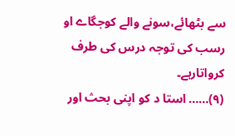سے بٹھائے،سونے والے کوجگاے او رسب کی توجہ درس کی طرف کرواتارہے۔
(۹)…… استا د کو اپنی بحث اور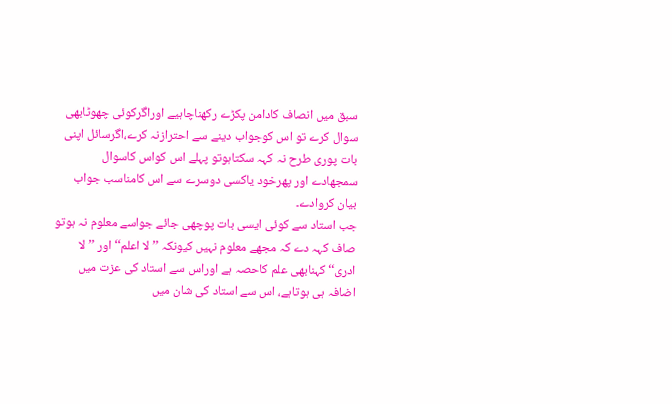سبق میں انصاف کادامن پکڑے رکھناچاہیے اوراگرکوئی چھوٹابھی سوال کرے تو اس کوجواب دینے سے احترازنہ کرے،اگرسائل اپنی بات پوری طرح نہ کہہ سکتاہوتو پہلے اس کواس کاسوال سمجھادے اور پھرخود یاکسی دوسرے سے اس کامناسب جواب بیان کروادے۔
جب استاد سے کوئی ایسی بات پوچھی جائے جواسے معلوم نہ ہوتو صاف کہہ دے کہ مجھے معلوم نہیں کیونکہ ’’لا اعلم‘‘ اور ’’لا ادری‘‘ کہنابھی علم کاحصہ ہے اوراس سے استاد کی عزت میں اضافہ ہی ہوتاہے، اس سے استاد کی شان میں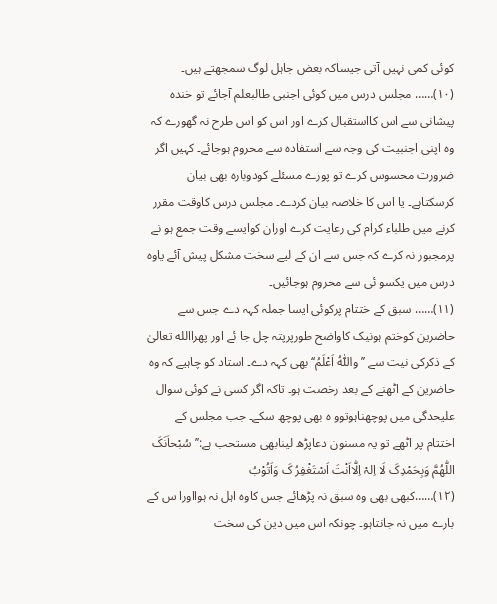کوئی کمی نہیں آتی جیساکہ بعض جاہل لوگ سمجھتے ہیں۔
(۱۰)…… مجلس درس میں کوئی اجنبی طالبعلم آجائے تو خندہ پیشانی سے اس کااستقبال کرے اور اس کو اس طرح نہ گھورے کہ وہ اپنی اجنبیت کی وجہ سے استفادہ سے محروم ہوجائے۔ کہیں اگر ضرورت محسوس کرے تو پورے مسئلے کودوبارہ بھی بیان کرسکتاہے۔ یا اس کا خلاصہ بیان کردے۔ مجلس درس کاوقت مقرر کرنے میں طلباء کرام کی رعایت کرے اوران کوایسے وقت جمع ہو نے پرمجبور نہ کرے کہ جس سے ان کے لیے سخت مشکل پیش آئے یاوہ درس میں یکسو ئی سے محروم ہوجائیں۔
(۱۱)…… سبق کے ختتام پرکوئی ایسا جملہ کہہ دے جس سے حاضرین کوختم ہونیک کاواضح طورپرپتہ چل جا ئے اور پھراالله تعالیٰ کے ذکرکی نیت سے ’’واللّٰہُ اَعْلَمُ‘‘ بھی کہہ دے۔ استاد کو چاہیے کہ وہ حاضرین کے اٹھنے کے بعد رخصت ہو۔ تاکہ اگر کسی نے کوئی سوال علیحدگی میں پوچھناہوتوو ہ بھی پوچھ سکے۔ جب مجلس کے اختتام پر اٹھے تو یہ مسنون دعاپڑھ لینابھی مستحب ہے:’’سُبْحاَنَکَ اللّٰھُمَّ وَبِحَمْدِکَ لَا اِلہْ اِلّٰااَنْتَ اَسْتَغْفِرُ کَ وَاَتُوْبُ
(۱۲)……کبھی بھی وہ سبق نہ پڑھائے جس کاوہ اہل نہ ہوااورا س کے بارے میں نہ جانتاہو۔ چونکہ اس میں دین کی سخت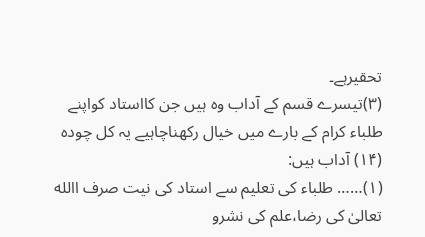تحقیرہے۔
(۳)تیسرے قسم کے آداب وہ ہیں جن کااستاد کواپنے طلباء کرام کے بارے میں خیال رکھناچاہیے یہ کل چودہ (۱۴) آداب ہیں:
(۱)…… طلباء کی تعلیم سے استاد کی نیت صرف االله تعالیٰ کی رضا،علم کی نشرو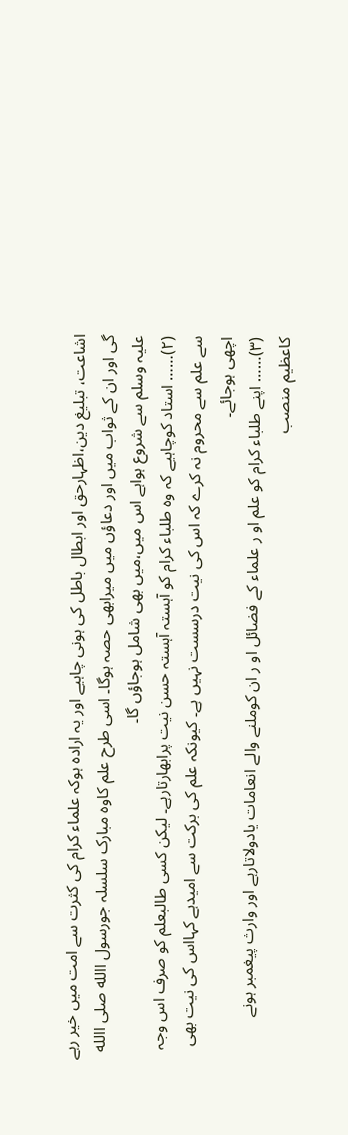اشاعت، تبلیغ دین،اظہارحق اور ابطال باطل کی ہونی چاہیے اور یہ ارادہ ہوکہ علماء کرام کی کثرت سے امت میں خیر رہے گی اور ان کے ثواب میں اور دعاؤں میں میرابھی حصہ ہوگا۔ اسی طرح علم کاوہ مبارک سلسلہ جورسول االله صلی االله علیہ وسلم سے شروع ہواہے اس میں،میں بھی شامل ہوجاؤں گا۔
(۲)…… استاد کوچاہیے کہ وہ طلباء کرام کو آہستہ آہستہ حسن نیت پرابھارتارہے۔ لیکن کسی طالبعلم کو صرف اس وجہ سے علم سے محروم نہ کرے کہ اس کی نیت درسست نہیں ہے۔ کیونکہ علم کی برکت سے امیدہے کہااس کی نیت بھی اچھی ہوجائے۔
(۳)…… اپنے طلباء کرام کو علم او ر علماء کے فضائل او ر ان کوملنے والے انعامات یادولاتارہے اور وارث پیغمبر ہونے کاعظیم منصب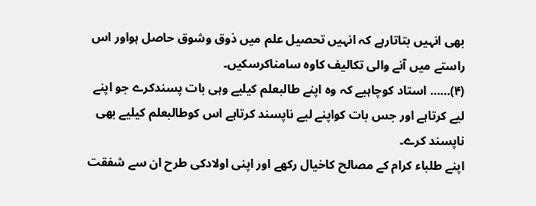بھی انہیں بتاتارہے کہ انہیں تحصیل علم میں ذوق وشوق حاصل ہواور اس راستے میں آنے والی تکالیف کاوہ سامناکرسکیں۔
(۴)…… استاد کوچاہیے کہ وہ اپنے طالبعلم کیلیے وہی بات پسندکرے جو اپنے لیے کرتاہے اور جس بات کواپنے لیے ناپسند کرتاہے اس کوطالبعلم کیلیے بھی ناپسند کرے۔
اپنے طلباء کرام کے مصالح کاخیال رکھے اور اپنی اولادکی طرح ان سے شفقت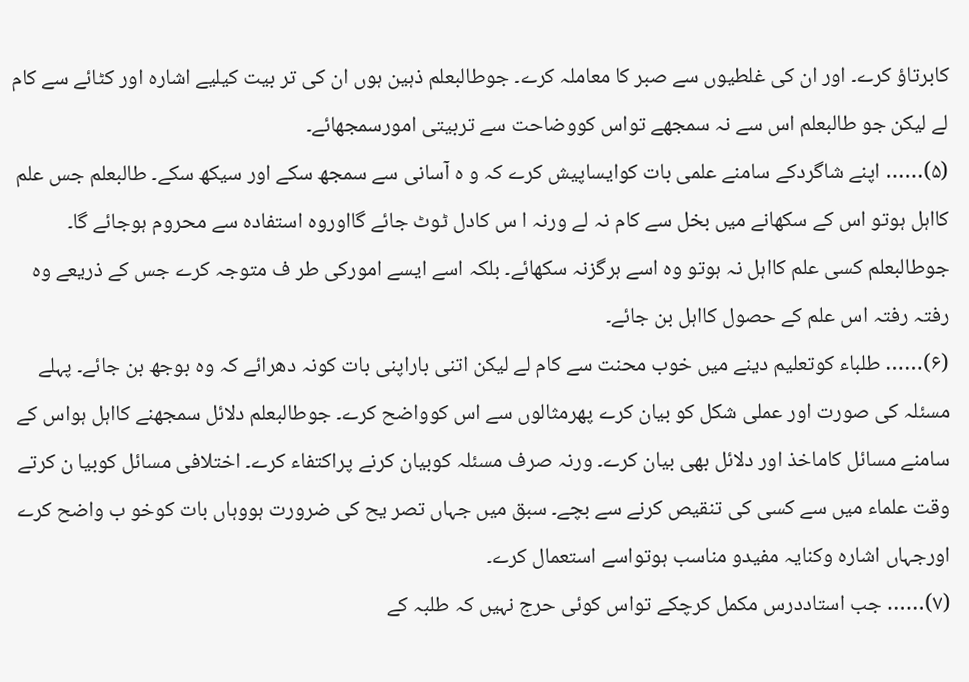کابرتاؤ کرے۔ اور ان کی غلطیوں سے صبر کا معاملہ کرے۔ جوطالبعلم ذہین ہوں ان کی تر بیت کیلیے اشارہ اور کٹائے سے کام لے لیکن جو طالبعلم اس سے نہ سمجھے تواس کووضاحت سے تربیتی امورسمجھائے۔
(۵)…… اپنے شاگردکے سامنے علمی بات کوایساپیش کرے کہ و ہ آسانی سے سمجھ سکے اور سیکھ سکے۔ طالبعلم جس علم کااہل ہوتو اس کے سکھانے میں بخل سے کام نہ لے ورنہ ا س کادل ٹوٹ جائے گااوروہ استفادہ سے محروم ہوجائے گا۔ جوطالبعلم کسی علم کااہل نہ ہوتو وہ اسے ہرگزنہ سکھائے۔ بلکہ اسے ایسے امورکی طر ف متوجہ کرے جس کے ذریعے وہ رفتہ رفتہ اس علم کے حصول کااہل بن جائے۔
(۶)…… طلباء کوتعلیم دینے میں خوب محنت سے کام لے لیکن اتنی باراپنی بات کونہ دھرائے کہ وہ بوجھ بن جائے۔ پہلے مسئلہ کی صورت اور عملی شکل کو بیان کرے پھرمثالوں سے اس کوواضح کرے۔ جوطالبعلم دلائل سمجھنے کااہل ہواس کے سامنے مسائل کاماخذ اور دلائل بھی بیان کرے۔ ورنہ صرف مسئلہ کوبیان کرنے پراکتفاء کرے۔ اختلافی مسائل کوبیا ن کرتے وقت علماء میں سے کسی کی تنقیص کرنے سے بچے۔ سبق میں جہاں تصر یح کی ضرورت ہووہاں بات کوخو ب واضح کرے اورجہاں اشارہ وکنایہ مفیدو مناسب ہوتواسے استعمال کرے۔
(۷)…… جب استاددرس مکمل کرچکے تواس کوئی حرج نہیں کہ طلبہ کے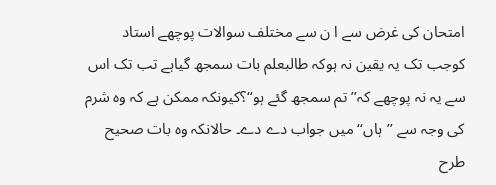امتحان کی غرض سے ا ن سے مختلف سوالات پوچھے استاد کوجب تک یہ یقین نہ ہوکہ طالبعلم بات سمجھ گیاہے تب تک اس سے یہ نہ پوچھے کہ’’تم سمجھ گئے ہو‘‘؟کیونکہ ممکن ہے کہ وہ شرم کی وجہ سے ’’ہاں‘‘ میں جواب دے دے۔ حالانکہ وہ بات صحیح طرح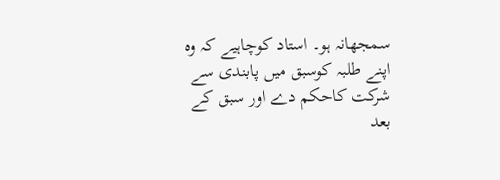سمجھانہ ہو۔ استاد کوچاہیے کہ وہ اپنے طلبہ کوسبق میں پابندی سے شرکت کاحکم دے اور سبق کے بعد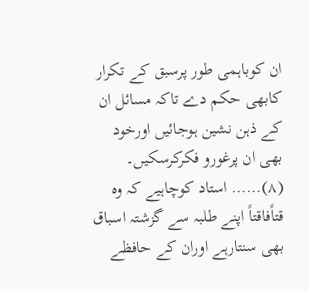ان کوباہمی طور پرسبق کے تکرار کابھی حکم دے تاکہ مسائل ان کے ذہن نشین ہوجائیں اورخود بھی ان پرغورو فکرکرسکیں۔
(۸)…… استاد کوچاہیے کہ وہ قتاًفاقتاً اپنے طلبہ سے گزشتہ اسباق بھی سنتارہے اوران کے حافظے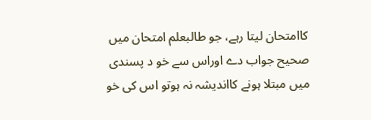کاامتحان لیتا رہے، جو طالبعلم امتحان میں صحیح جواب دے اوراس سے خو د پسندی میں مبتلا ہونے کااندیشہ نہ ہوتو اس کی خو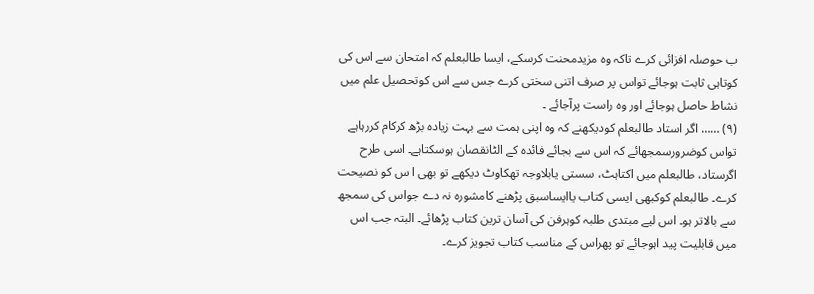ب حوصلہ افزائی کرے تاکہ وہ مزیدمحنت کرسکے، ایسا طالبعلم کہ امتحان سے اس کی کوتاہی ثابت ہوجائے تواس پر صرف اتنی سختی کرے جس سے اس کوتحصیل علم میں نشاط حاصل ہوجائے اور وہ راست پرآجائے ۔
(۹) …… اگر استاد طالبعلم کودیکھنے کہ وہ اپنی ہمت سے بہت زیادہ بڑھ کرکام کررہاہے تواس کوضرورسمجھائے کہ اس سے بجائے فائدہ کے الٹانقصان ہوسکتاہے۔ اسی طرح اگرستاد، طالبعلم میں اکتاہٹ، سستی یابلاوجہ تھکاوٹ دیکھے تو بھی ا س کو نصیحت کرے۔ طالبعلم کوکبھی ایسی کتاب یاایساسبق پڑھنے کامشورہ نہ دے جواس کی سمجھ سے بالاتر ہو۔ اس لیے مبتدی طلبہ کوہرفن کی آسان ترین کتاب پڑھائے۔ البتہ جب اس میں قابلیت پید اہوجائے تو پھراس کے مناسب کتاب تجویز کرے۔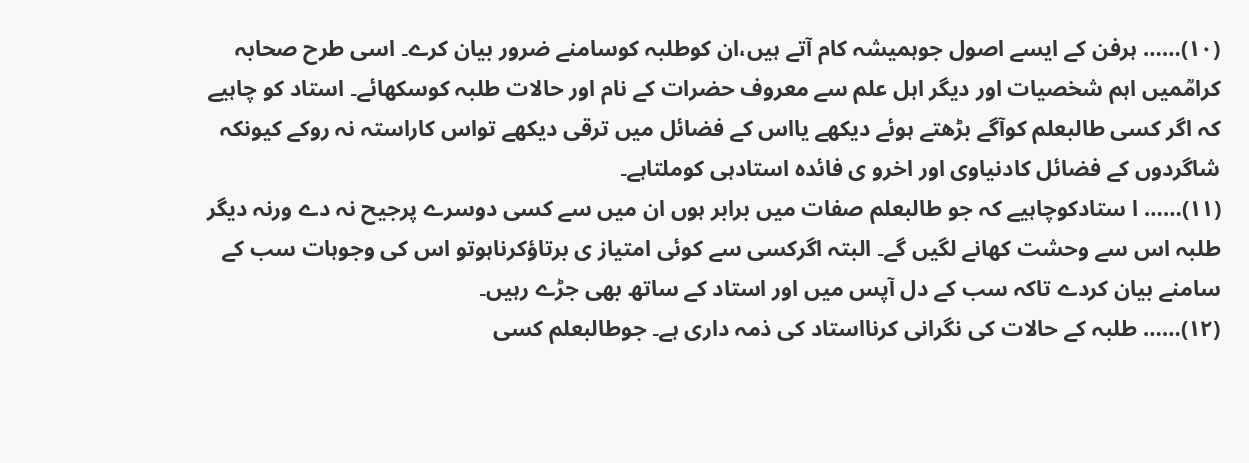(۱۰)…… ہرفن کے ایسے اصول جوہمیشہ کام آتے ہیں،ان کوطلبہ کوسامنے ضرور بیان کرے۔ اسی طرح صحابہ کرامؒمیں اہم شخصیات اور دیگر اہل علم سے معروف حضرات کے نام اور حالات طلبہ کوسکھائے۔ استاد کو چاہیے کہ اگر کسی طالبعلم کوآگے بڑھتے ہوئے دیکھے یااس کے فضائل میں ترقی دیکھے تواس کاراستہ نہ روکے کیونکہ شاگردوں کے فضائل کادنیاوی اور اخرو ی فائدہ استادہی کوملتاہے۔
(۱۱)…… ا ستادکوچاہیے کہ جو طالبعلم صفات میں برابر ہوں ان میں سے کسی دوسرے پرجیح نہ دے ورنہ دیگر طلبہ اس سے وحشت کھانے لگیں گے۔ البتہ اگرکسی سے کوئی امتیاز ی برتاؤکرناہوتو اس کی وجوہات سب کے سامنے بیان کردے تاکہ سب کے دل آپس میں اور استاد کے ساتھ بھی جڑے رہیں۔
(۱۲)…… طلبہ کے حالات کی نگرانی کرنااستاد کی ذمہ داری ہے۔ جوطالبعلم کسی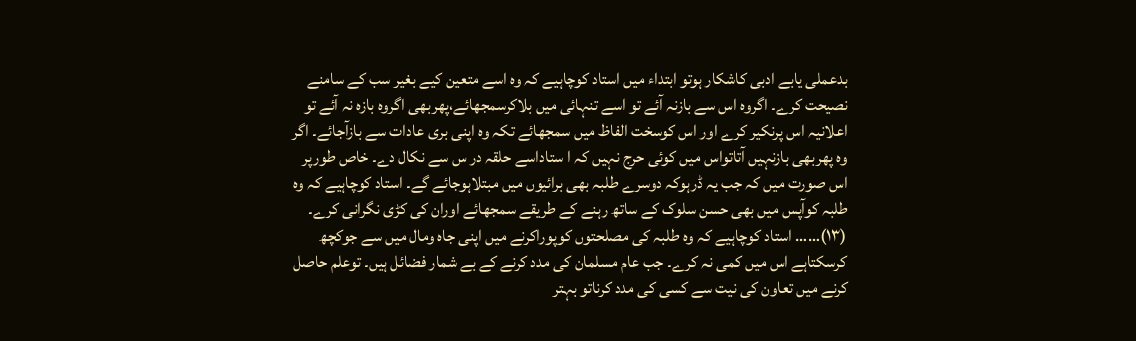بدعملی یابے ادبی کاشکار ہوتو ابتداء میں استاد کوچاہیے کہ وہ اسے متعین کیے بغیر سب کے سامنے نصیحت کرے۔ اگروہ اس سے بازنہ آئے تو اسے تنہائی میں بلاکرسمجھائے،پھربھی اگروہ بازہ نہ آئے تو اعلانیہ اس پرنکیر کرے اور اس کوسخت الفاظ میں سمجھائے تکہ وہ اپنی بری عادات سے بازآجائے۔ اگر وہ پھربھی بازنہیں آتاتواس میں کوئی حرج نہیں کہ ا ستاداسے حلقہ در س سے نکال دے۔ خاص طورپر اس صورت میں کہ جب یہ ڈرہوکہ دوسرے طلبہ بھی برائیوں میں مبتلاہوجائے گے۔ استاد کوچاہیے کہ وہ طلبہ کوآپس میں بھی حسن سلوک کے ساتھ رہنے کے طریقے سمجھائے اوران کی کڑی نگرانی کرے۔
(۱۳)…… استاد کوچاہیے کہ وہ طلبہ کی مصلحتوں کوپوراکرنے میں اپنی جاہ ومال میں سے جوکچھ کرسکتاہے اس میں کمی نہ کرے۔ جب عام مسلمان کی مدد کرنے کے بے شمار فضائل ہیں۔ توعلم حاصل کرنے میں تعاون کی نیت سے کسی کی مدد کرناتو بہتر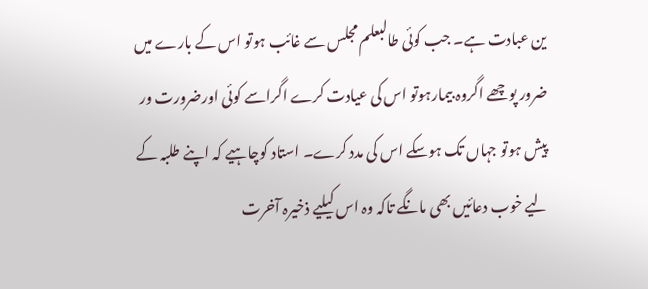ین عبادت ہے۔ جب کوئی طالبعلم مجلس سے غائب ہوتو اس کے بارے میں ضرور پوچھے اگروہ بیمارہوتو اس کی عیادت کرے اگراسے کوئی اورضرورت ور پیش ہوتو جہاں تک ہوسکے اس کی مدد کرے۔ استاد کوچاہیے کہ اپنے طلبہ کے لیے خوب دعائیں بھی مانگے تاکہ وہ اس کیلیے ذخیرہ آخرت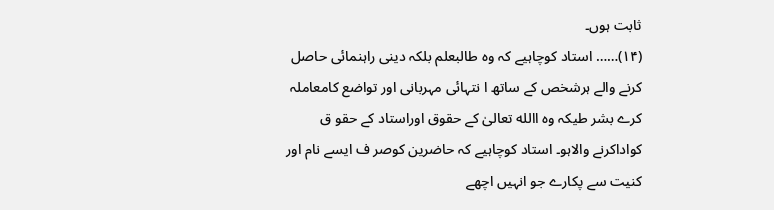ثابت ہوں۔
(۱۴)…… استاد کوچاہیے کہ وہ طالبعلم بلکہ دینی راہنمائی حاصل کرنے والے ہرشخص کے ساتھ ا نتہائی مہربانی اور تواضع کامعاملہ کرے بشر طیکہ وہ االله تعالیٰ کے حقوق اوراستاد کے حقو ق کواداکرنے والاہو۔ استاد کوچاہیے کہ حاضرین کوصر ف ایسے نام اور کنیت سے پکارے جو انہیں اچھے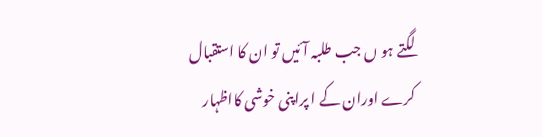لگتے ہو ں جب طلبہ آئیں تو ان کا استقبال کرے اوران کے ا پراپنی خوشی کااظہار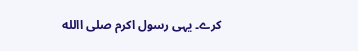کرے۔ یہی رسول اکرم صلی االله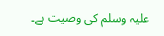علیہ وسلم کی وصیت ہے۔